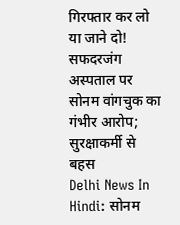गिरफ्तार कर लो या जाने दो! सफदरजंग अस्पताल पर सोनम वांगचुक का गंभीर आरोप; सुरक्षाकर्मी से बहस
Delhi News In Hindi: सोनम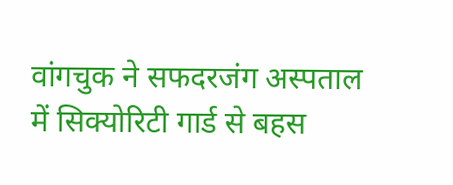वांगचुक ने सफदरजंग अस्पताल में सिक्योरिटी गार्ड से बहस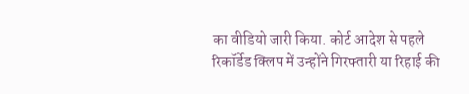का वीडियो जारी किया. कोर्ट आदेश से पहले रिकॉर्डेड क्लिप में उन्होंने गिरफ्तारी या रिहाई की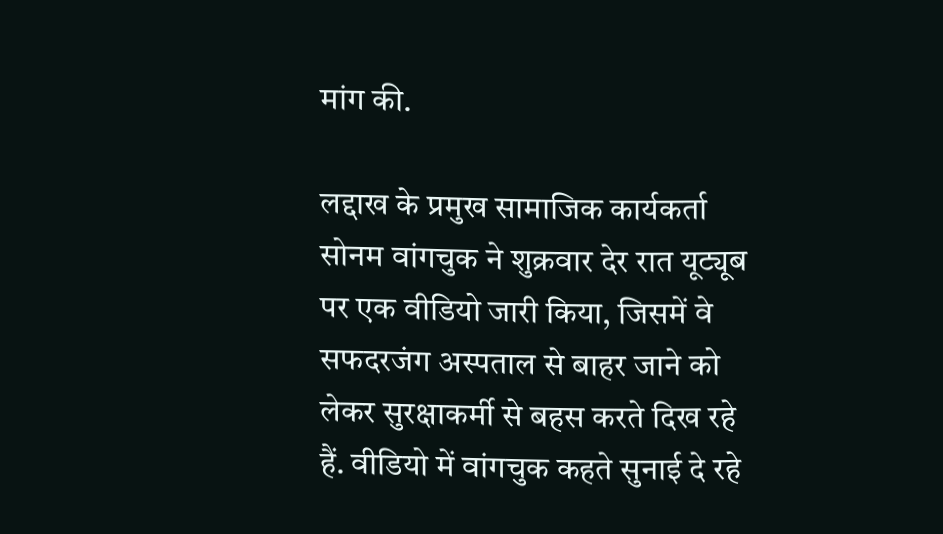मांग की.

लद्दाख के प्रमुख सामाजिक कार्यकर्ता सोनम वांगचुक ने शुक्रवार देर रात यूट्यूब पर एक वीडियो जारी किया, जिसमें वे सफदरजंग अस्पताल से बाहर जाने को लेकर सुरक्षाकर्मी से बहस करते दिख रहे हैं. वीडियो में वांगचुक कहते सुनाई दे रहे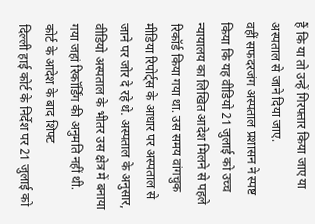हैं कि या तो उन्हें गिरफ्तार किया जाए या अस्पताल से जाने दिया जाए.
वहीं सफदरजंग अस्पताल प्रशासन ने स्पष्ट किया कि यह वीडियो 21 जुलाई को उच्च न्यायालय का लिखित आदेश मिलने से पहले रिकॉर्ड किया गया था. उस समय वांगचुक मीडिया रिपोर्ट्स के आधार पर अस्पताल से जाने पर जोर दे रहे थे. अस्पताल के अनुसार, वीडियो अस्पताल के भीतर उस क्षेत्र में बनाया गया जहां रिकॉर्डिंग की अनुमति नहीं थी.
कोर्ट के आदेश के बाद शिफ्ट
दिल्ली हाई कोर्ट के निर्देश पर 21 जुलाई को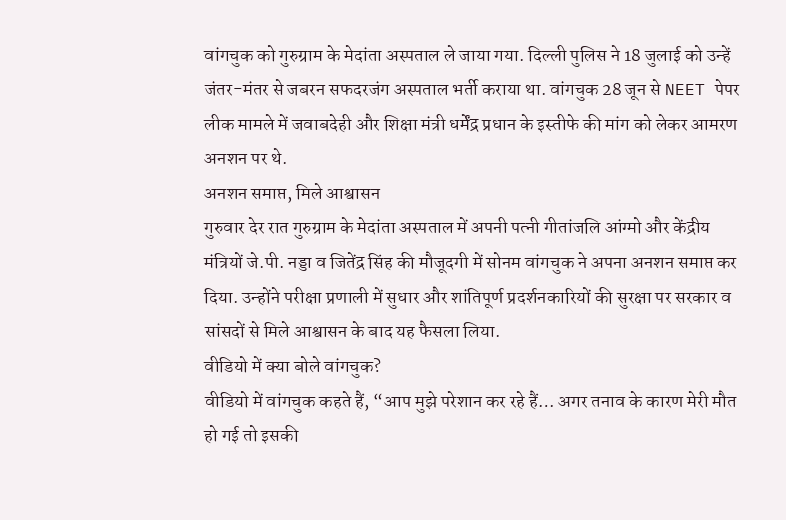वांगचुक को गुरुग्राम के मेदांता अस्पताल ले जाया गया. दिल्ली पुलिस ने 18 जुलाई को उन्हें जंतर-मंतर से जबरन सफदरजंग अस्पताल भर्ती कराया था. वांगचुक 28 जून से NEET पेपर लीक मामले में जवाबदेही और शिक्षा मंत्री धर्मेंद्र प्रधान के इस्तीफे की मांग को लेकर आमरण अनशन पर थे.
अनशन समाप्त, मिले आश्वासन
गुरुवार देर रात गुरुग्राम के मेदांता अस्पताल में अपनी पत्नी गीतांजलि आंग्मो और केंद्रीय मंत्रियों जे.पी. नड्डा व जितेंद्र सिंह की मौजूदगी में सोनम वांगचुक ने अपना अनशन समाप्त कर दिया. उन्होंने परीक्षा प्रणाली में सुधार और शांतिपूर्ण प्रदर्शनकारियों की सुरक्षा पर सरकार व सांसदों से मिले आश्वासन के बाद यह फैसला लिया.
वीडियो में क्या बोले वांगचुक?
वीडियो में वांगचुक कहते हैं, “आप मुझे परेशान कर रहे हैं… अगर तनाव के कारण मेरी मौत हो गई तो इसकी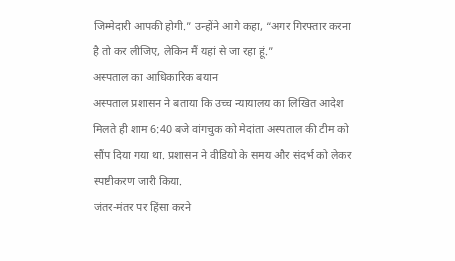जिम्मेदारी आपकी होगी.” उन्होंने आगे कहा, “अगर गिरफ्तार करना है तो कर लीजिए, लेकिन मैं यहां से जा रहा हूं.”
अस्पताल का आधिकारिक बयान
अस्पताल प्रशासन ने बताया कि उच्च न्यायालय का लिखित आदेश मिलते ही शाम 6:40 बजे वांगचुक को मेदांता अस्पताल की टीम को सौंप दिया गया था. प्रशासन ने वीडियो के समय और संदर्भ को लेकर स्पष्टीकरण जारी किया.
जंतर-मंतर पर हिंसा करने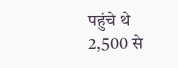पहुंचे थे 2,500 से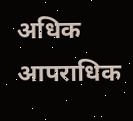अधिक आपराधिक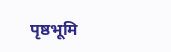पृष्ठभूमि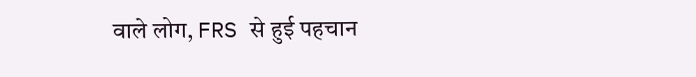वाले लोग, FRS से हुई पहचान